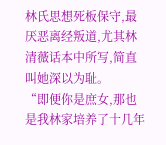林氏思想死板保守,最厌恶离经叛道,尤其林清薇话本中所写,简直叫她深以为耻。
“即便你是庶女,那也是我林家培养了十几年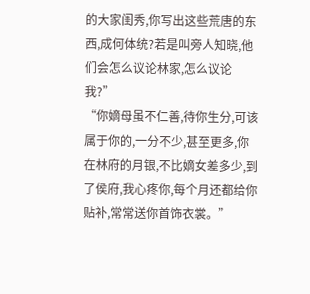的大家闺秀,你写出这些荒唐的东西,成何体统?若是叫旁人知晓,他们会怎么议论林家,怎么议论我?”
“你嫡母虽不仁善,待你生分,可该属于你的,一分不少,甚至更多,你在林府的月银,不比嫡女差多少,到了侯府,我心疼你,每个月还都给你贴补,常常送你首饰衣裳。”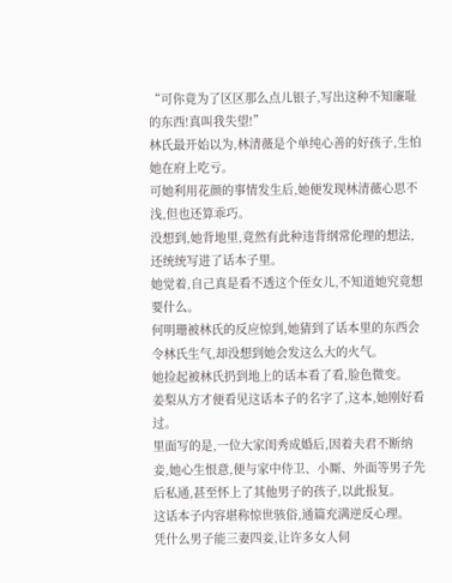“可你竟为了区区那么点儿银子,写出这种不知廉耻的东西!真叫我失望!”
林氏最开始以为,林清薇是个单纯心善的好孩子,生怕她在府上吃亏。
可她利用花颜的事情发生后,她便发现林清薇心思不浅,但也还算乖巧。
没想到,她背地里,竟然有此种违背纲常伦理的想法,还统统写进了话本子里。
她觉着,自己真是看不透这个侄女儿,不知道她究竟想要什么。
何明珊被林氏的反应惊到,她猜到了话本里的东西会令林氏生气,却没想到她会发这么大的火气。
她捡起被林氏扔到地上的话本看了看,脸色微变。
姜梨从方才便看见这话本子的名字了,这本,她刚好看过。
里面写的是,一位大家闺秀成婚后,因着夫君不断纳妾,她心生恨意,便与家中侍卫、小厮、外面等男子先后私通,甚至怀上了其他男子的孩子,以此报复。
这话本子内容堪称惊世骇俗,通篇充满逆反心理。
凭什么男子能三妻四妾,让许多女人伺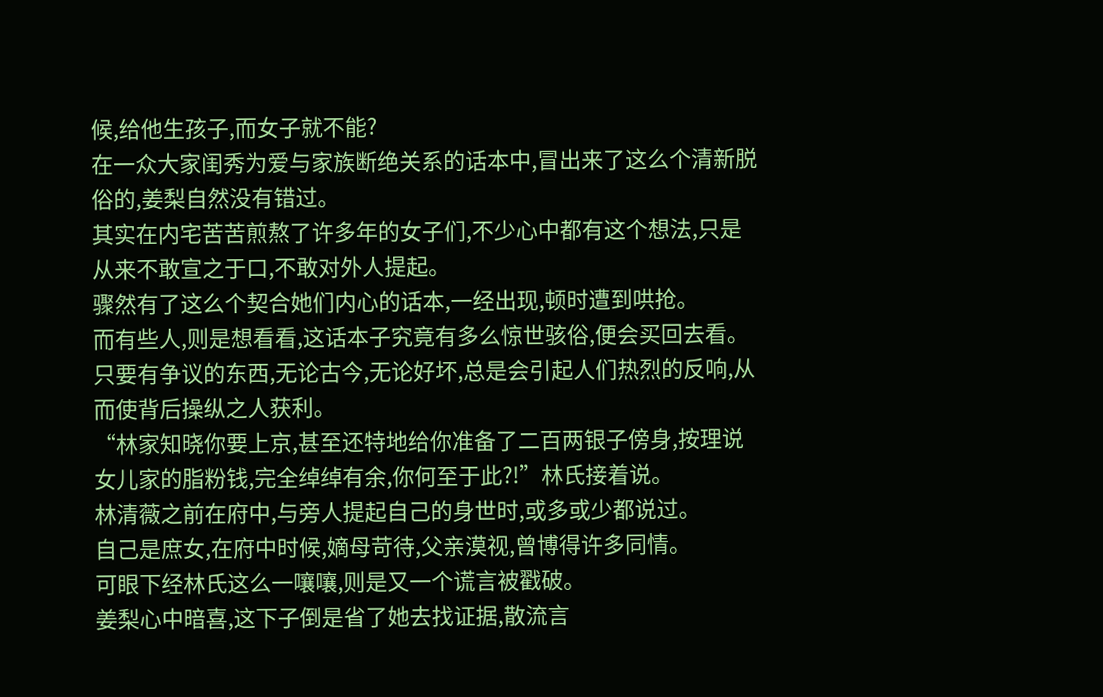候,给他生孩子,而女子就不能?
在一众大家闺秀为爱与家族断绝关系的话本中,冒出来了这么个清新脱俗的,姜梨自然没有错过。
其实在内宅苦苦煎熬了许多年的女子们,不少心中都有这个想法,只是从来不敢宣之于口,不敢对外人提起。
骤然有了这么个契合她们内心的话本,一经出现,顿时遭到哄抢。
而有些人,则是想看看,这话本子究竟有多么惊世骇俗,便会买回去看。
只要有争议的东西,无论古今,无论好坏,总是会引起人们热烈的反响,从而使背后操纵之人获利。
“林家知晓你要上京,甚至还特地给你准备了二百两银子傍身,按理说女儿家的脂粉钱,完全绰绰有余,你何至于此?!”林氏接着说。
林清薇之前在府中,与旁人提起自己的身世时,或多或少都说过。
自己是庶女,在府中时候,嫡母苛待,父亲漠视,曾博得许多同情。
可眼下经林氏这么一嚷嚷,则是又一个谎言被戳破。
姜梨心中暗喜,这下子倒是省了她去找证据,散流言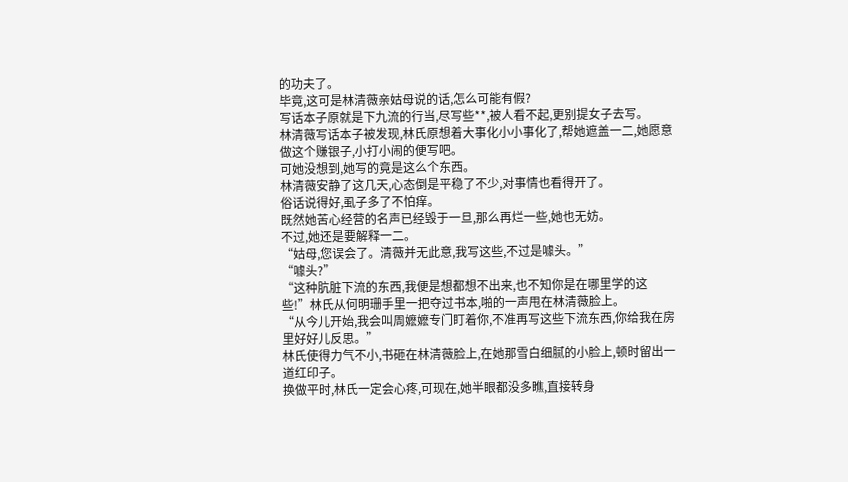的功夫了。
毕竟,这可是林清薇亲姑母说的话,怎么可能有假?
写话本子原就是下九流的行当,尽写些**,被人看不起,更别提女子去写。
林清薇写话本子被发现,林氏原想着大事化小小事化了,帮她遮盖一二,她愿意做这个赚银子,小打小闹的便写吧。
可她没想到,她写的竟是这么个东西。
林清薇安静了这几天,心态倒是平稳了不少,对事情也看得开了。
俗话说得好,虱子多了不怕痒。
既然她苦心经营的名声已经毁于一旦,那么再烂一些,她也无妨。
不过,她还是要解释一二。
“姑母,您误会了。清薇并无此意,我写这些,不过是噱头。”
“噱头?”
“这种肮脏下流的东西,我便是想都想不出来,也不知你是在哪里学的这些!”林氏从何明珊手里一把夺过书本,啪的一声甩在林清薇脸上。
“从今儿开始,我会叫周嬷嬷专门盯着你,不准再写这些下流东西,你给我在房里好好儿反思。”
林氏使得力气不小,书砸在林清薇脸上,在她那雪白细腻的小脸上,顿时留出一道红印子。
换做平时,林氏一定会心疼,可现在,她半眼都没多瞧,直接转身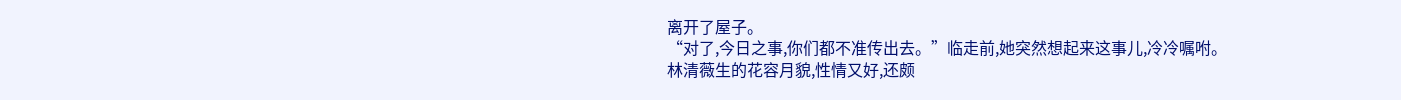离开了屋子。
“对了,今日之事,你们都不准传出去。”临走前,她突然想起来这事儿,冷冷嘱咐。
林清薇生的花容月貌,性情又好,还颇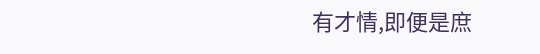有才情,即便是庶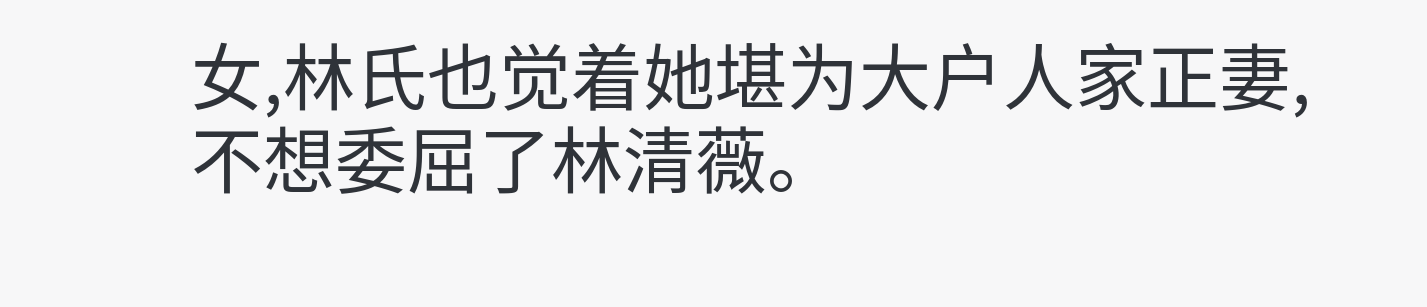女,林氏也觉着她堪为大户人家正妻,不想委屈了林清薇。